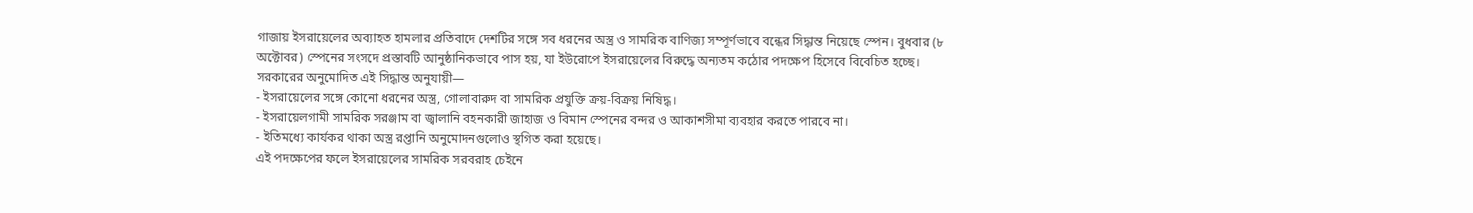গাজায় ইসরায়েলের অব্যাহত হামলার প্রতিবাদে দেশটির সঙ্গে সব ধরনের অস্ত্র ও সামরিক বাণিজ্য সম্পূর্ণভাবে বন্ধের সিদ্ধান্ত নিয়েছে স্পেন। বুধবার (৮ অক্টোবর) স্পেনের সংসদে প্রস্তাবটি আনুষ্ঠানিকভাবে পাস হয়, যা ইউরোপে ইসরায়েলের বিরুদ্ধে অন্যতম কঠোর পদক্ষেপ হিসেবে বিবেচিত হচ্ছে।
সরকারের অনুমোদিত এই সিদ্ধান্ত অনুযায়ী—
- ইসরায়েলের সঙ্গে কোনো ধরনের অস্ত্র, গোলাবারুদ বা সামরিক প্রযুক্তি ক্রয়-বিক্রয় নিষিদ্ধ।
- ইসরায়েলগামী সামরিক সরঞ্জাম বা জ্বালানি বহনকারী জাহাজ ও বিমান স্পেনের বন্দর ও আকাশসীমা ব্যবহার করতে পারবে না।
- ইতিমধ্যে কার্যকর থাকা অস্ত্র রপ্তানি অনুমোদনগুলোও স্থগিত করা হয়েছে।
এই পদক্ষেপের ফলে ইসরায়েলের সামরিক সরবরাহ চেইনে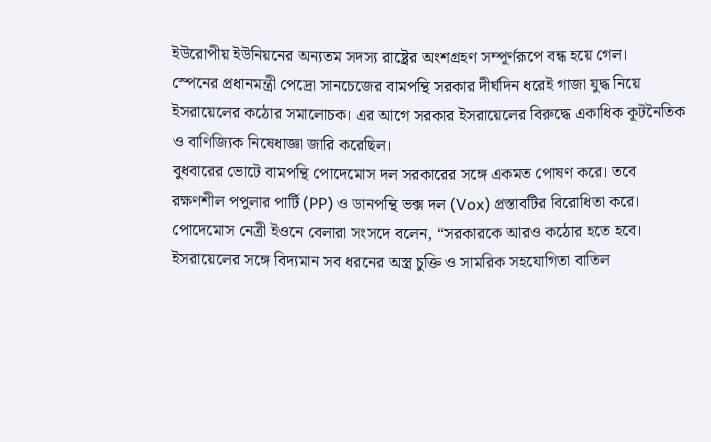ইউরোপীয় ইউনিয়নের অন্যতম সদস্য রাষ্ট্রের অংশগ্রহণ সম্পূর্ণরূপে বন্ধ হয়ে গেল।
স্পেনের প্রধানমন্ত্রী পেদ্রো সানচেজের বামপন্থি সরকার দীর্ঘদিন ধরেই গাজা যুদ্ধ নিয়ে ইসরায়েলের কঠোর সমালোচক। এর আগে সরকার ইসরায়েলের বিরুদ্ধে একাধিক কূটনৈতিক ও বাণিজ্যিক নিষেধাজ্ঞা জারি করেছিল।
বুধবারের ভোটে বামপন্থি পোদেমোস দল সরকারের সঙ্গে একমত পোষণ করে। তবে রক্ষণশীল পপুলার পার্টি (PP) ও ডানপন্থি ভক্স দল (Vox) প্রস্তাবটির বিরোধিতা করে।
পোদেমোস নেত্রী ইওনে বেলারা সংসদে বলেন, “সরকারকে আরও কঠোর হতে হবে। ইসরায়েলের সঙ্গে বিদ্যমান সব ধরনের অস্ত্র চুক্তি ও সামরিক সহযোগিতা বাতিল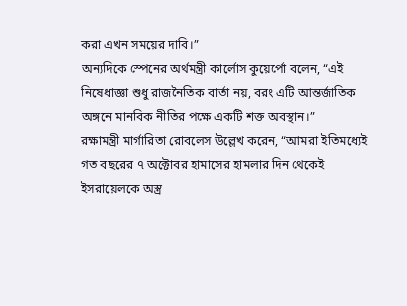করা এখন সময়ের দাবি।”
অন্যদিকে স্পেনের অর্থমন্ত্রী কার্লোস কুয়ের্পো বলেন, “এই নিষেধাজ্ঞা শুধু রাজনৈতিক বার্তা নয়, বরং এটি আন্তর্জাতিক অঙ্গনে মানবিক নীতির পক্ষে একটি শক্ত অবস্থান।”
রক্ষামন্ত্রী মার্গারিতা রোবলেস উল্লেখ করেন, “আমরা ইতিমধ্যেই গত বছরের ৭ অক্টোবর হামাসের হামলার দিন থেকেই ইসরায়েলকে অস্ত্র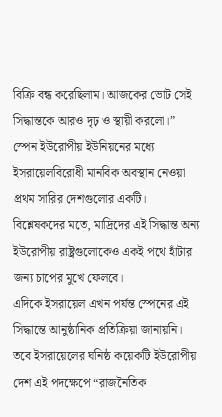বিক্রি বন্ধ করেছিলাম। আজকের ভোট সেই সিদ্ধান্তকে আরও দৃঢ় ও স্থায়ী করলো।”
স্পেন ইউরোপীয় ইউনিয়নের মধ্যে ইসরায়েলবিরোধী মানবিক অবস্থান নেওয়া প্রথম সারির দেশগুলোর একটি। বিশ্লেষকদের মতে, মাদ্রিদের এই সিদ্ধান্ত অন্য ইউরোপীয় রাষ্ট্রগুলোকেও একই পথে হাঁটার জন্য চাপের মুখে ফেলবে।
এদিকে ইসরায়েল এখন পর্যন্ত স্পেনের এই সিদ্ধান্তে আনুষ্ঠানিক প্রতিক্রিয়া জানায়নি। তবে ইসরায়েলের ঘনিষ্ঠ কয়েকটি ইউরোপীয় দেশ এই পদক্ষেপে “রাজনৈতিক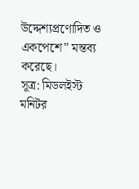উদ্দেশ্যপ্রণোদিত ও একপেশে” মন্তব্য করেছে।
সূত্র: মিডলইস্ট মনিটর